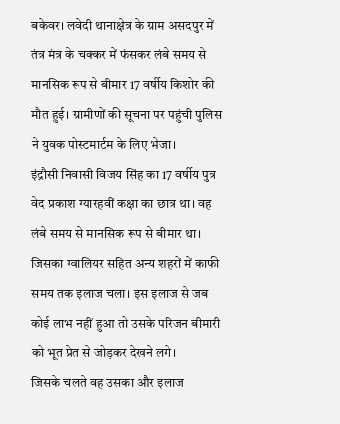बकेवर। लवेदी थानाक्षेत्र के ग्राम असदपुर में तंत्र मंत्र के चक्कर में फंसकर लंबे समय से मानसिक रूप से बीमार 17 वर्षीय किशोर की मौत हुई। ग्रामीणों की सूचना पर पहुंची पुलिस ने युवक पोस्टमार्टम के लिए भेजा।
इंद्रौसी निवासी विजय सिंह का 17 वर्षीय पुत्र वेद प्रकाश ग्यारहवीं कक्षा का छात्र था। वह लंबे समय से मानसिक रूप से बीमार था। जिसका ग्वालियर सहित अन्य शहरों में काफी समय तक इलाज चला। इस इलाज से जब कोई लाभ नहीं हुआ तो उसके परिजन बीमारी को भूत प्रेत से जोड़कर देखने लगे।
जिसके चलते वह उसका और इलाज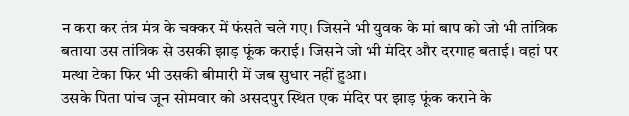न करा कर तंत्र मंत्र के चक्कर में फंसते चले गए। जिसने भी युवक के मां बाप को जो भी तांत्रिक बताया उस तांत्रिक से उसकी झाड़ फूंक कराई। जिसने जो भी मंदिर और दरगाह बताई। वहां पर मत्था टेका फिर भी उसकी बीमारी में जब सुधार नहीं हुआ।
उसके पिता पांच जून सोमवार को असदपुर स्थित एक मंदिर पर झाड़ फूंक कराने के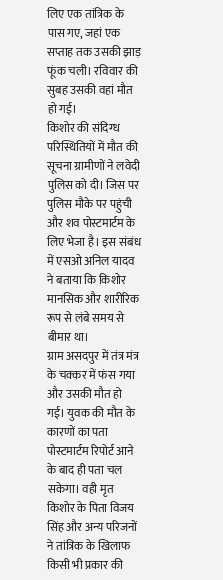लिए एक तांत्रिक के पास गए, जहां एक सप्ताह तक उसकी झाड़ फूंक चली। रविवार की सुबह उसकी वहां मौत हो गई।
किशोर की संदिग्ध परिस्थितियों में मौत की सूचना ग्रामीणों ने लवेदी पुलिस को दी। जिस पर पुलिस मौके पर पहुंची और शव पोस्टमार्टम के लिए भेजा है। इस संबंध में एसओ अनिल यादव ने बताया कि किशोर मानसिक और शारीरिक रूप से लंबे समय से बीमार था।
ग्राम असदपुर में तंत्र मंत्र के चक्कर में फंस गया और उसकी मौत हो गई। युवक की मौत के कारणों का पता पोस्टमार्टम रिपोर्ट आने के बाद ही पता चल सकेगा। वही मृत किशोर के पिता विजय सिंह और अन्य परिजनों ने तांत्रिक के खिलाफ किसी भी प्रकार की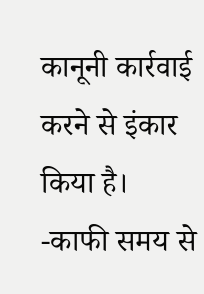कानूनी कार्रवाई करने से इंकार किया है।
-काफी समय से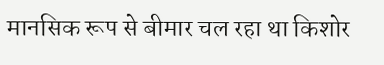मानसिक रूप से बीमार चल रहा था किशोर